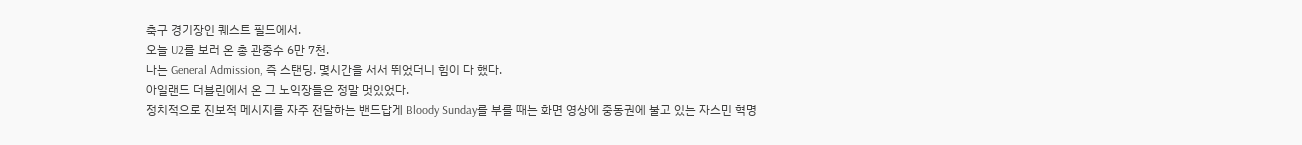축구 경기장인 퀘스트 필드에서.
오늘 U2를 보러 온 총 관중수 6만 7천.
나는 General Admission, 즉 스탠딩. 몇시간을 서서 뛰었더니 힘이 다 했다.
아일랜드 더블린에서 온 그 노익장들은 정말 멋있었다.
정치적으로 진보적 메시지를 자주 전달하는 밴드답게 Bloody Sunday를 부를 때는 화면 영상에 중동권에 불고 있는 자스민 혁명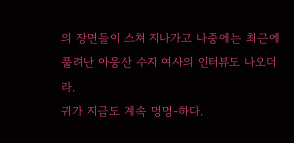의 장면들이 스쳐 지나가고 나중에는 최근에 풀려난 아웅산 수지 여사의 인터뷰도 나오더라.
귀가 지금도 계속 멍멍-하다.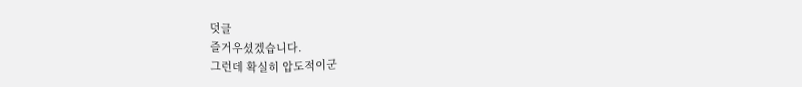덧글
즐거우셨겠습니다.
그런데 확실히 압도적이군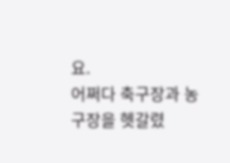요.
어쩌다 축구장과 농구장을 헷갈렸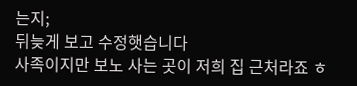는지;
뒤늦게 보고 수정햇습니다
사족이지만 보노 사는 곳이 저희 집 근처라죠 ㅎ